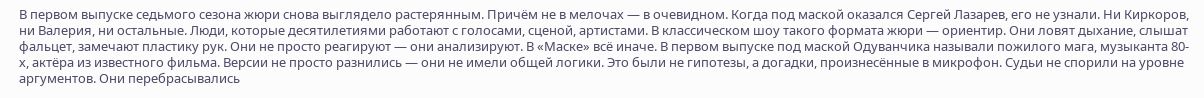В первом выпуске седьмого сезона жюри снова выглядело растерянным. Причём не в мелочах — в очевидном. Когда под маской оказался Сергей Лазарев, его не узнали. Ни Киркоров, ни Валерия, ни остальные. Люди, которые десятилетиями работают с голосами, сценой, артистами. В классическом шоу такого формата жюри — ориентир. Они ловят дыхание, слышат фальцет, замечают пластику рук. Они не просто реагируют — они анализируют. В «Маске» всё иначе. В первом выпуске под маской Одуванчика называли пожилого мага, музыканта 80-х, актёра из известного фильма. Версии не просто разнились — они не имели общей логики. Это были не гипотезы, а догадки, произнесённые в микрофон. Судьи не спорили на уровне аргументов. Они перебрасывались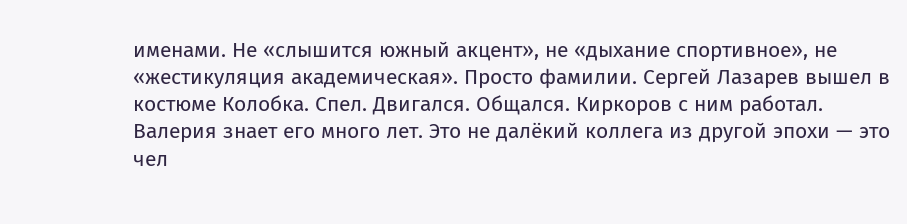именами. Не «слышится южный акцент», не «дыхание спортивное», не «жестикуляция академическая». Просто фамилии. Сергей Лазарев вышел в костюме Колобка. Спел. Двигался. Общался. Киркоров с ним работал. Валерия знает его много лет. Это не далёкий коллега из другой эпохи — это чел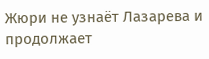Жюри не узнаёт Лазарева и продолжает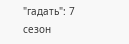"гадать": 7 сезон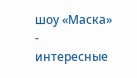шоу «Маска» - интересные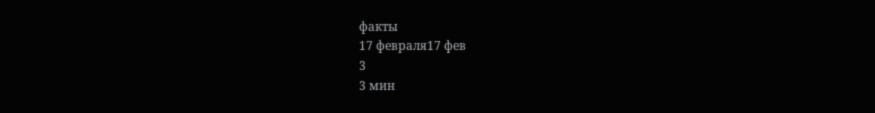факты
17 февраля17 фев
3
3 мин